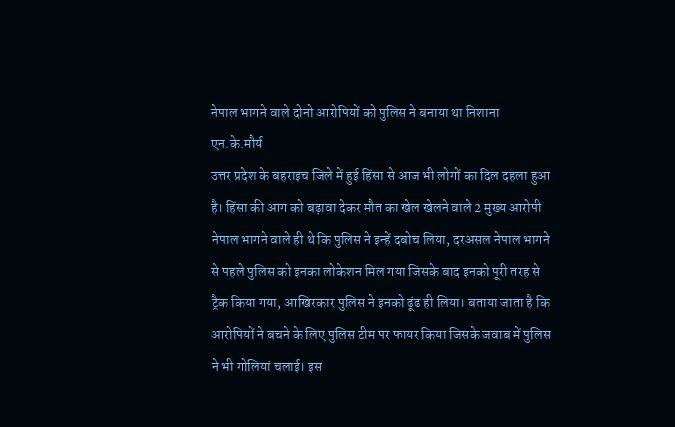नेपाल भागने वाले दोनो आरोपियों को पुलिस ने बनाया था निशाना
एन.के.मौर्य
उत्तर प्रदेश के बहराइच जिले में हुई हिंसा से आज भी लोगों का दिल दहला हुआ है। हिंसा की आग को बढ़ावा देकर मौत का खेल खेलने वाले 2 मुख्य आरोपी नेपाल भागने वाले ही थे कि पुलिस ने इन्हें दबोच लिया, दरअसल नेपाल भागने से पहले पुलिस को इनका लोकेशन मिल गया जिसके बाद इनको पूरी तरह से ट्रैक किया गया, आखिरकार पुलिस ने इनको ढूंढ ही लिया। बताया जाता है कि आरोपियों ने बचने के लिए पुलिस टीम पर फायर किया जिसके जवाब में पुलिस ने भी गोलियां चलाई। इस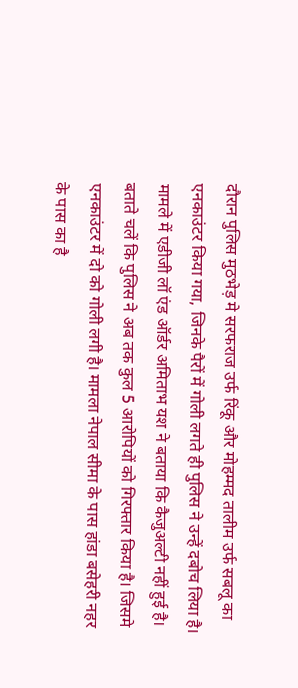दौरान पुलिस मुठभेड़ मे सरफराज उर्फ रिंकू और मोहम्मद तालीम उर्फ सबलू का एनकाउंटर किया गया, जिनके पैरों में गोली लगते ही पुलिस ने उन्हें दबोच लिया है। मामले में एडीजी लॉ एंड ऑर्डर अमिताभ यश ने बताया कि कैजुअल्टी नहीं हुई है। बताते चलें कि पुलिस ने अब तक कुल 5 आरोपियों को गिरफ्तार किया है। जिसमे एनकाउंटर में दो को गोली लगी है। मामला नेपाल सीमा के पास हांडा बसेहरी नहर के पास का है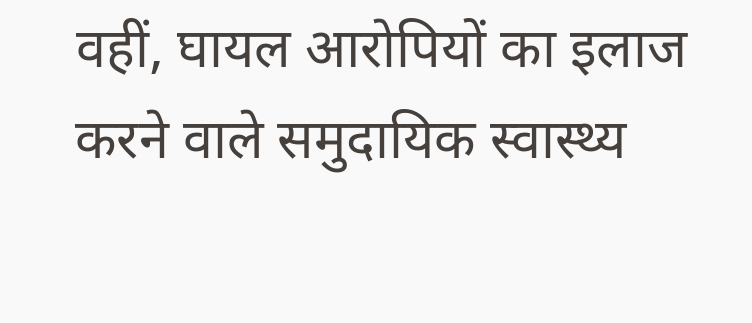वहीं, घायल आरोपियों का इलाज करने वाले समुदायिक स्वास्थ्य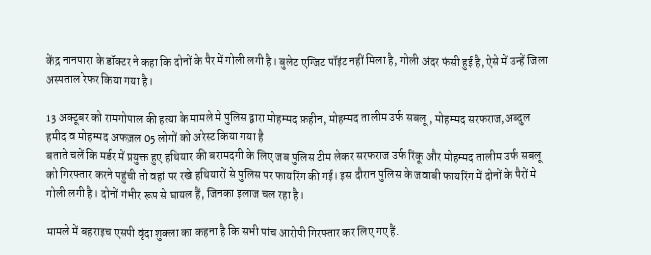केंद्र नानपारा के डॉक्टर ने कहा कि दोनों के पैर में गोली लगी है। बुलेट एग्जिट पॉइंट नहीं मिला है, गोली अंदर फंसी हुई है, ऐसे में उन्हें जिला अस्पताल रेफर किया गया है।

13 अक्टूबर को रामगोपाल की हत्या के मामले मे पुलिस द्वारा मोहम्मद फ़हीन, मोहम्मद तालीम उर्फ सबलू , मोहम्मद सरफराज,अब्दुल हमीद व मोहम्मद अफज़ल 05 लोगों को अरेस्ट किया गया है
बताते चलें कि मर्डर में प्रयुक्त हुए हथियार की बरामदगी के लिए जब पुलिस टीम लेकर सरफराज उर्फ रिंकू और मोहम्मद तालीम उर्फ सबलू को गिरफ्तार करने पहुंची तो वहां पर रखे हथियारों से पुलिस पर फायरिंग की गई। इस दौरान पुलिस के जवाबी फायरिंग में दोनों के पैरों मे गोली लगी है। दोनों गंभीर रूप से घायल हैं, जिनका इलाज चल रहा है।

मामले में बहराइच एसपी वृंदा शुक्ला का कहना है कि सभी पांच आरोपी गिरफ्तार कर लिए गए हैं.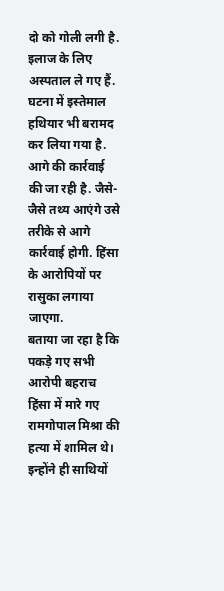दो को गोली लगी है. इलाज के लिए अस्पताल ले गए हैं. घटना में इस्तेमाल हथियार भी बरामद कर लिया गया है. आगे की कार्रवाई की जा रही है. जैसे-जैसे तथ्य आएंगे उसे तरीके से आगे कार्रवाई होगी. हिंसा के आरोपियों पर रासुका लगाया जाएगा.
बताया जा रहा है कि पकड़े गए सभी आरोपी बहराच हिंसा में मारे गए रामगोपाल मिश्रा की हत्या में शामिल थे। इन्होंने ही साथियों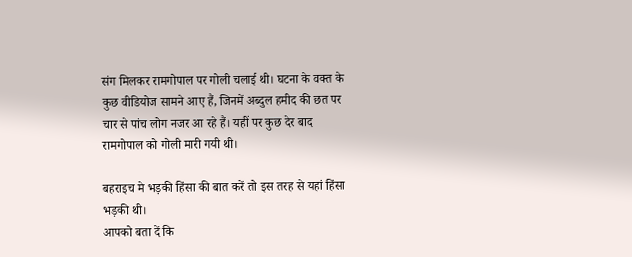संग मिलकर रामगोपाल पर गोली चलाई थी। घटना के वक्त के कुछ वीडियोज सामने आए हैं, जिनमें अब्दुल हमीद की छत पर चार से पांच लोग नजर आ रहे हैं। यहीं पर कुछ देर बाद रामगोपाल को गोली मारी गयी थी।

बहराइच मे भड़की हिंसा की बात करें तो इस तरह से यहां हिंसा भड़की थी।
आपको बता दें कि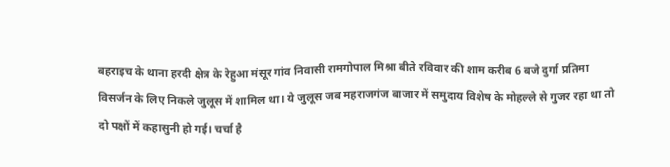बहराइच के थाना हरदी क्षेत्र के रेहुआ मंसूर गांव निवासी रामगोपाल मिश्रा बीते रविवार की शाम करीब 6 बजे दुर्गा प्रतिमा विसर्जन के लिए निकले जुलूस में शामिल था। ये जुलूस जब महराजगंज बाजार में समुदाय विशेष के मोहल्ले से गुजर रहा था तो दो पक्षों में कहासुनी हो गई। चर्चा है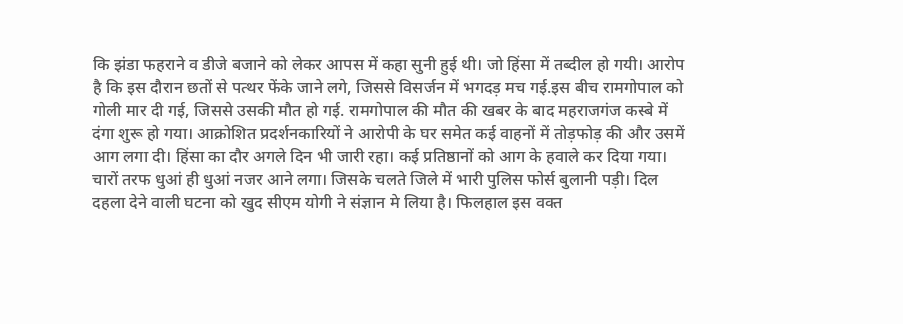कि झंडा फहराने व डीजे बजाने को लेकर आपस में कहा सुनी हुई थी। जो हिंसा में तब्दील हो गयी। आरोप है कि इस दौरान छतों से पत्थर फेंके जाने लगे, जिससे विसर्जन में भगदड़ मच गई.इस बीच रामगोपाल को गोली मार दी गई, जिससे उसकी मौत हो गई. रामगोपाल की मौत की खबर के बाद महराजगंज कस्बे में दंगा शुरू हो गया। आक्रोशित प्रदर्शनकारियों ने आरोपी के घर समेत कई वाहनों में तोड़फोड़ की और उसमें आग लगा दी। हिंसा का दौर अगले दिन भी जारी रहा। कई प्रतिष्ठानों को आग के हवाले कर दिया गया। चारों तरफ धुआं ही धुआं नजर आने लगा। जिसके चलते जिले में भारी पुलिस फोर्स बुलानी पड़ी। दिल दहला देने वाली घटना को खुद सीएम योगी ने संज्ञान मे लिया है। फिलहाल इस वक्त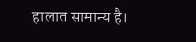हालात सामान्य है।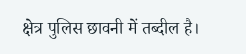क्षेत्र पुलिस छावनी में तब्दील है।